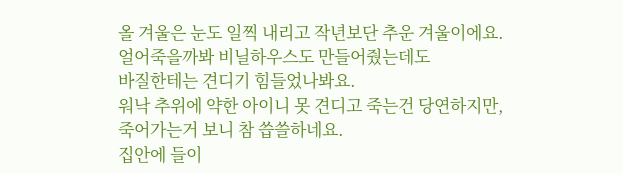올 겨울은 눈도 일찍 내리고 작년보단 추운 겨울이에요.
얼어죽을까봐 비닐하우스도 만들어줬는데도
바질한테는 견디기 힘들었나봐요.
워낙 추위에 약한 아이니 못 견디고 죽는건 당연하지만,
죽어가는거 보니 참 씁쓸하네요.
집안에 들이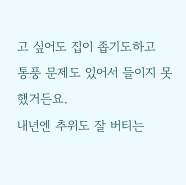고 싶어도 집이 좁기도하고
통풍 문제도 있어서 들이지 못했거든요.
내년엔 추위도 잘 버티는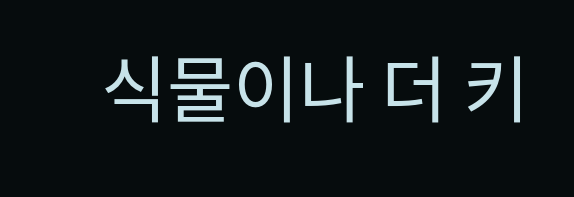식물이나 더 키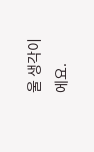울 생각이에요.